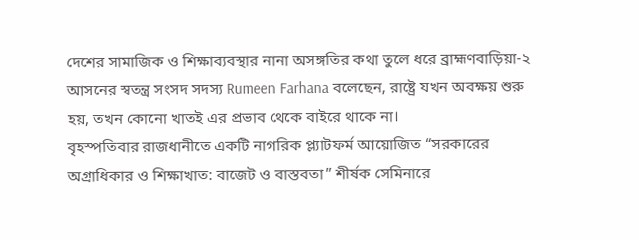দেশের সামাজিক ও শিক্ষাব্যবস্থার নানা অসঙ্গতির কথা তুলে ধরে ব্রাহ্মণবাড়িয়া-২ আসনের স্বতন্ত্র সংসদ সদস্য Rumeen Farhana বলেছেন, রাষ্ট্রে যখন অবক্ষয় শুরু হয়, তখন কোনো খাতই এর প্রভাব থেকে বাইরে থাকে না।
বৃহস্পতিবার রাজধানীতে একটি নাগরিক প্ল্যাটফর্ম আয়োজিত “সরকারের অগ্রাধিকার ও শিক্ষাখাত: বাজেট ও বাস্তবতা” শীর্ষক সেমিনারে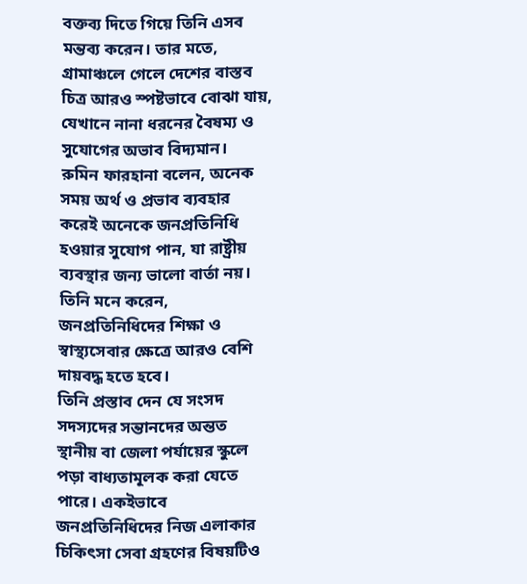বক্তব্য দিতে গিয়ে তিনি এসব মন্তব্য করেন। তার মতে, গ্রামাঞ্চলে গেলে দেশের বাস্তব চিত্র আরও স্পষ্টভাবে বোঝা যায়, যেখানে নানা ধরনের বৈষম্য ও সুযোগের অভাব বিদ্যমান।
রুমিন ফারহানা বলেন, অনেক সময় অর্থ ও প্রভাব ব্যবহার করেই অনেকে জনপ্রতিনিধি হওয়ার সুযোগ পান, যা রাষ্ট্রীয় ব্যবস্থার জন্য ভালো বার্তা নয়। তিনি মনে করেন, জনপ্রতিনিধিদের শিক্ষা ও স্বাস্থ্যসেবার ক্ষেত্রে আরও বেশি দায়বদ্ধ হতে হবে।
তিনি প্রস্তাব দেন যে সংসদ সদস্যদের সন্তানদের অন্তত স্থানীয় বা জেলা পর্যায়ের স্কুলে পড়া বাধ্যতামূলক করা যেতে পারে। একইভাবে জনপ্রতিনিধিদের নিজ এলাকার চিকিৎসা সেবা গ্রহণের বিষয়টিও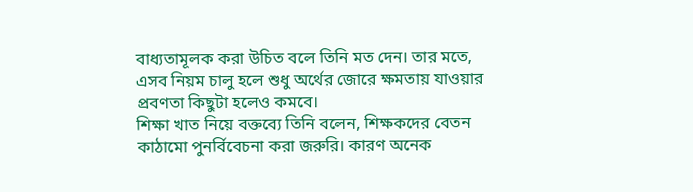বাধ্যতামূলক করা উচিত বলে তিনি মত দেন। তার মতে, এসব নিয়ম চালু হলে শুধু অর্থের জোরে ক্ষমতায় যাওয়ার প্রবণতা কিছুটা হলেও কমবে।
শিক্ষা খাত নিয়ে বক্তব্যে তিনি বলেন, শিক্ষকদের বেতন কাঠামো পুনর্বিবেচনা করা জরুরি। কারণ অনেক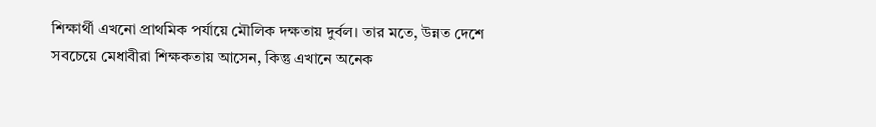শিক্ষার্থী এখনো প্রাথমিক পর্যায়ে মৌলিক দক্ষতায় দুর্বল। তার মতে, উন্নত দেশে সবচেয়ে মেধাবীরা শিক্ষকতায় আসেন, কিন্তু এখানে অনেক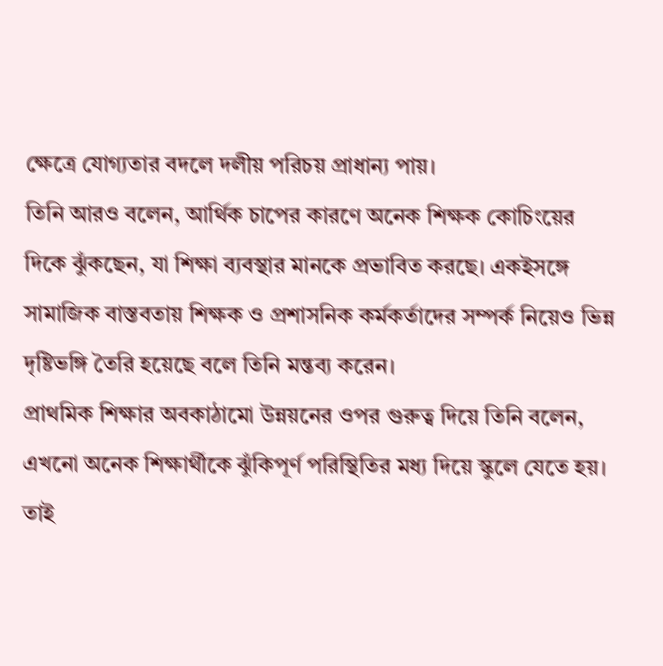ক্ষেত্রে যোগ্যতার বদলে দলীয় পরিচয় প্রাধান্য পায়।
তিনি আরও বলেন, আর্থিক চাপের কারণে অনেক শিক্ষক কোচিংয়ের দিকে ঝুঁকছেন, যা শিক্ষা ব্যবস্থার মানকে প্রভাবিত করছে। একইসঙ্গে সামাজিক বাস্তবতায় শিক্ষক ও প্রশাসনিক কর্মকর্তাদের সম্পর্ক নিয়েও ভিন্ন দৃষ্টিভঙ্গি তৈরি হয়েছে বলে তিনি মন্তব্য করেন।
প্রাথমিক শিক্ষার অবকাঠামো উন্নয়নের ওপর গুরুত্ব দিয়ে তিনি বলেন, এখনো অনেক শিক্ষার্থীকে ঝুঁকিপূর্ণ পরিস্থিতির মধ্য দিয়ে স্কুলে যেতে হয়। তাই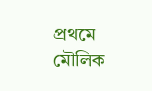প্রথমে মৌলিক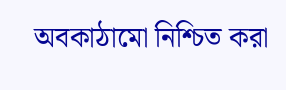অবকাঠামো নিশ্চিত করা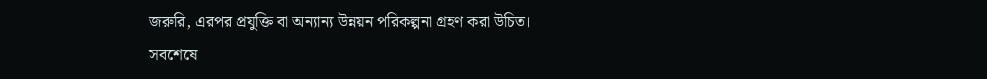জরুরি, এরপর প্রযুক্তি বা অন্যান্য উন্নয়ন পরিকল্পনা গ্রহণ করা উচিত।
সবশেষে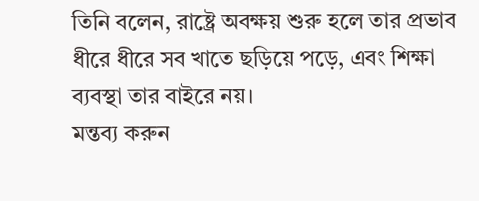তিনি বলেন, রাষ্ট্রে অবক্ষয় শুরু হলে তার প্রভাব ধীরে ধীরে সব খাতে ছড়িয়ে পড়ে, এবং শিক্ষা ব্যবস্থা তার বাইরে নয়।
মন্তব্য করুন